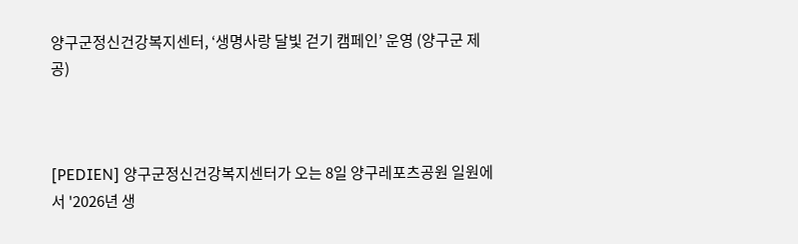양구군정신건강복지센터, ‘생명사랑 달빛 걷기 캠페인’ 운영 (양구군 제공)



[PEDIEN] 양구군정신건강복지센터가 오는 8일 양구레포츠공원 일원에서 '2026년 생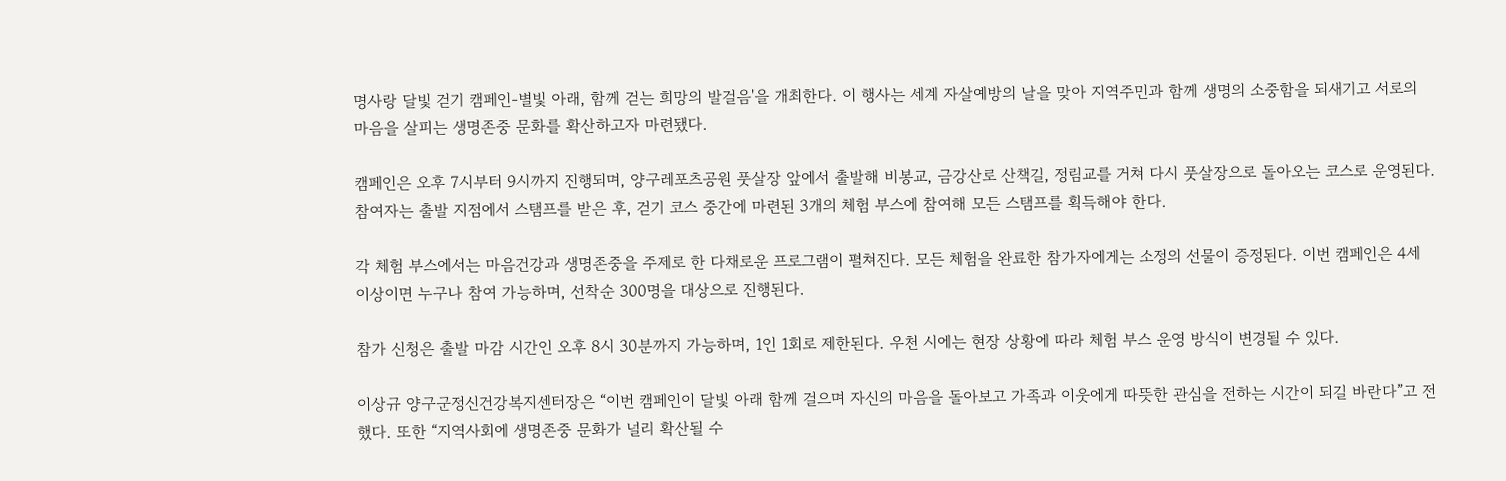명사랑 달빛 걷기 캠페인-별빛 아래, 함께 걷는 희망의 발걸음'을 개최한다. 이 행사는 세계 자살예방의 날을 맞아 지역주민과 함께 생명의 소중함을 되새기고 서로의 마음을 살피는 생명존중 문화를 확산하고자 마련됐다.

캠페인은 오후 7시부터 9시까지 진행되며, 양구레포츠공원 풋살장 앞에서 출발해 비봉교, 금강산로 산책길, 정림교를 거쳐 다시 풋살장으로 돌아오는 코스로 운영된다. 참여자는 출발 지점에서 스탬프를 받은 후, 걷기 코스 중간에 마련된 3개의 체험 부스에 참여해 모든 스탬프를 획득해야 한다.

각 체험 부스에서는 마음건강과 생명존중을 주제로 한 다채로운 프로그램이 펼쳐진다. 모든 체험을 완료한 참가자에게는 소정의 선물이 증정된다. 이번 캠페인은 4세 이상이면 누구나 참여 가능하며, 선착순 300명을 대상으로 진행된다.

참가 신청은 출발 마감 시간인 오후 8시 30분까지 가능하며, 1인 1회로 제한된다. 우천 시에는 현장 상황에 따라 체험 부스 운영 방식이 변경될 수 있다.

이상규 양구군정신건강복지센터장은 “이번 캠페인이 달빛 아래 함께 걸으며 자신의 마음을 돌아보고 가족과 이웃에게 따뜻한 관심을 전하는 시간이 되길 바란다”고 전했다. 또한 “지역사회에 생명존중 문화가 널리 확산될 수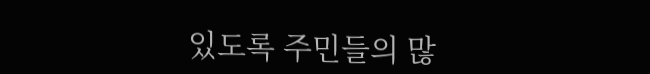있도록 주민들의 많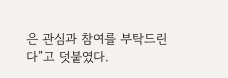은 관심과 참여를 부탁드린다”고 덧붙였다.